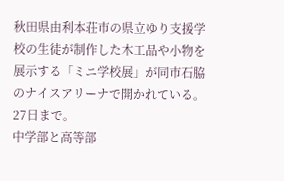秋田県由利本荘市の県立ゆり支援学校の生徒が制作した木工品や小物を展示する「ミニ学校展」が同市石脇のナイスアリーナで開かれている。27日まで。
中学部と高等部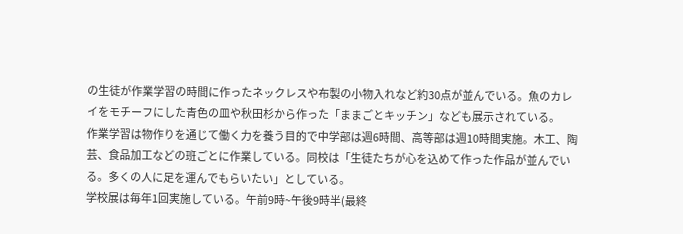の生徒が作業学習の時間に作ったネックレスや布製の小物入れなど約30点が並んでいる。魚のカレイをモチーフにした青色の皿や秋田杉から作った「ままごとキッチン」なども展示されている。
作業学習は物作りを通じて働く力を養う目的で中学部は週6時間、高等部は週10時間実施。木工、陶芸、食品加工などの班ごとに作業している。同校は「生徒たちが心を込めて作った作品が並んでいる。多くの人に足を運んでもらいたい」としている。
学校展は毎年1回実施している。午前9時~午後9時半(最終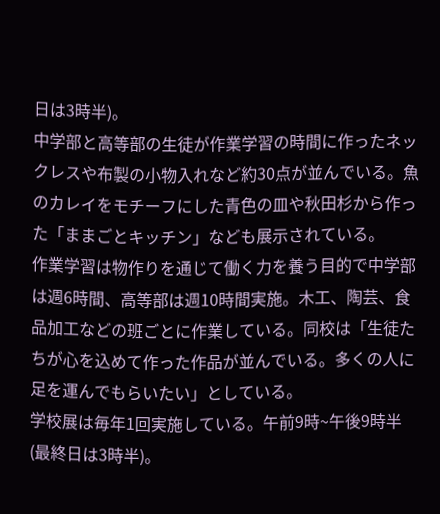日は3時半)。
中学部と高等部の生徒が作業学習の時間に作ったネックレスや布製の小物入れなど約30点が並んでいる。魚のカレイをモチーフにした青色の皿や秋田杉から作った「ままごとキッチン」なども展示されている。
作業学習は物作りを通じて働く力を養う目的で中学部は週6時間、高等部は週10時間実施。木工、陶芸、食品加工などの班ごとに作業している。同校は「生徒たちが心を込めて作った作品が並んでいる。多くの人に足を運んでもらいたい」としている。
学校展は毎年1回実施している。午前9時~午後9時半(最終日は3時半)。